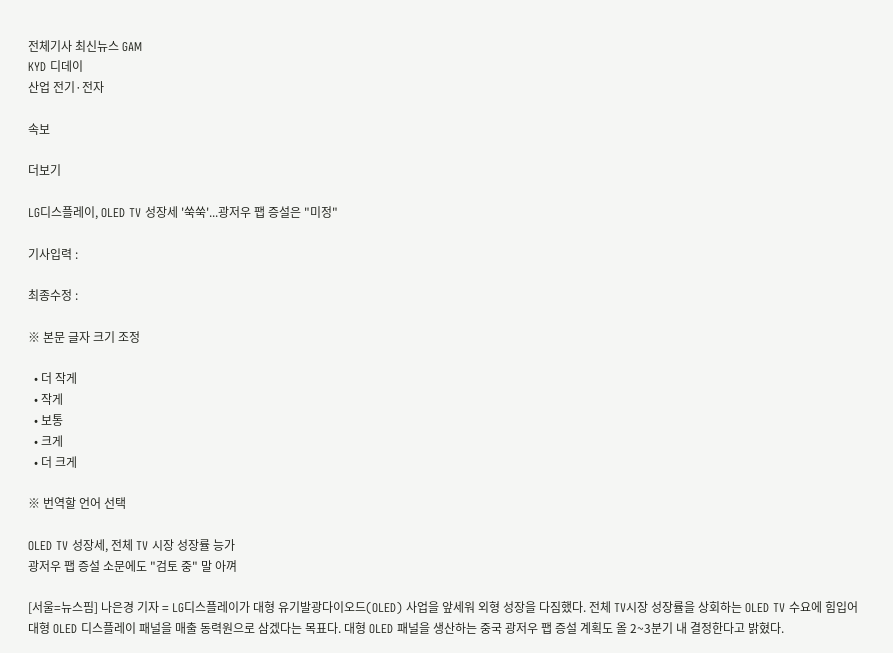전체기사 최신뉴스 GAM
KYD 디데이
산업 전기·전자

속보

더보기

LG디스플레이, OLED TV 성장세 '쑥쑥'...광저우 팹 증설은 "미정"

기사입력 :

최종수정 :

※ 본문 글자 크기 조정

  • 더 작게
  • 작게
  • 보통
  • 크게
  • 더 크게

※ 번역할 언어 선택

OLED TV 성장세, 전체 TV 시장 성장률 능가
광저우 팹 증설 소문에도 "검토 중" 말 아껴

[서울=뉴스핌] 나은경 기자 = LG디스플레이가 대형 유기발광다이오드(OLED) 사업을 앞세워 외형 성장을 다짐했다. 전체 TV시장 성장률을 상회하는 OLED TV 수요에 힘입어 대형 OLED 디스플레이 패널을 매출 동력원으로 삼겠다는 목표다. 대형 OLED 패널을 생산하는 중국 광저우 팹 증설 계획도 올 2~3분기 내 결정한다고 밝혔다.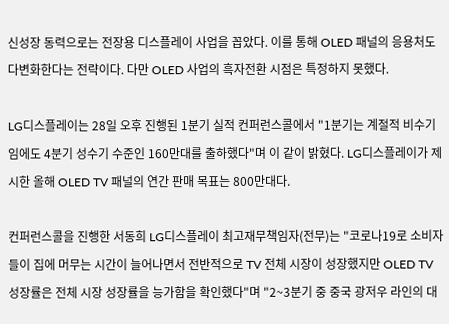신성장 동력으로는 전장용 디스플레이 사업을 꼽았다. 이를 통해 OLED 패널의 응용처도 다변화한다는 전략이다. 다만 OLED 사업의 흑자전환 시점은 특정하지 못했다.

LG디스플레이는 28일 오후 진행된 1분기 실적 컨퍼런스콜에서 "1분기는 계절적 비수기임에도 4분기 성수기 수준인 160만대를 출하했다"며 이 같이 밝혔다. LG디스플레이가 제시한 올해 OLED TV 패널의 연간 판매 목표는 800만대다.

컨퍼런스콜을 진행한 서동희 LG디스플레이 최고재무책임자(전무)는 "코로나19로 소비자들이 집에 머무는 시간이 늘어나면서 전반적으로 TV 전체 시장이 성장했지만 OLED TV 성장률은 전체 시장 성장률을 능가함을 확인했다"며 "2~3분기 중 중국 광저우 라인의 대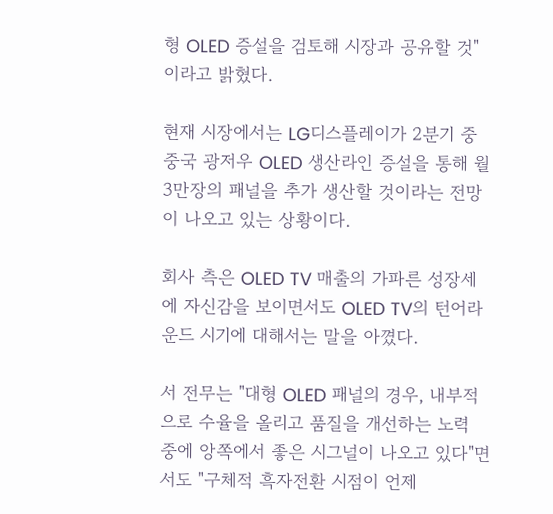형 OLED 증설을 검토해 시장과 공유할 것"이라고 밝혔다.

현재 시장에서는 LG디스플레이가 2분기 중 중국 광저우 OLED 생산라인 증설을 통해 월 3만장의 패널을 추가 생산할 것이라는 전망이 나오고 있는 상황이다.

회사 측은 OLED TV 매출의 가파른 성장세에 자신감을 보이면서도 OLED TV의 턴어라운드 시기에 대해서는 말을 아꼈다.

서 전무는 "대형 OLED 패널의 경우, 내부적으로 수율을 올리고 품질을 개선하는 노력 중에 앙쪽에서 좋은 시그널이 나오고 있다"면서도 "구체적 흑자전환 시점이 언제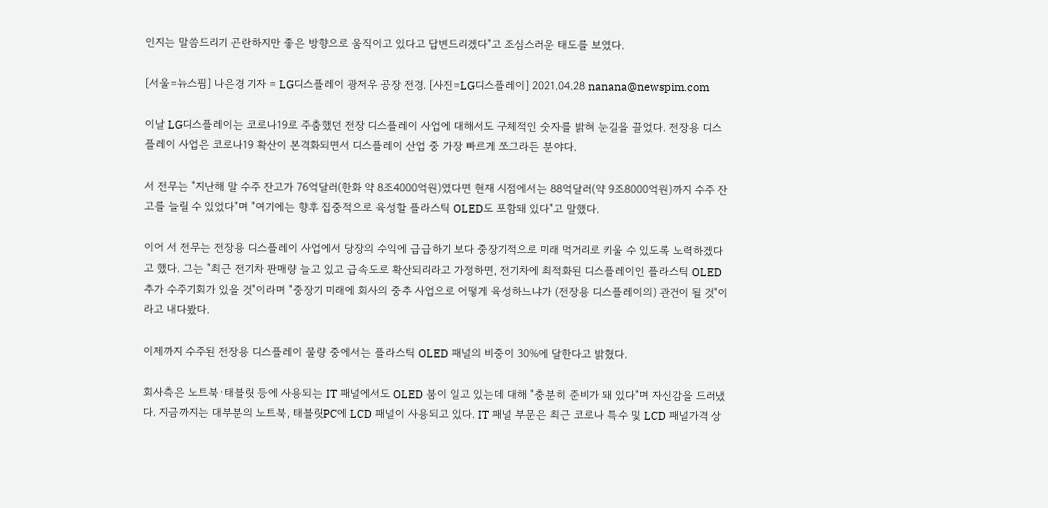인지는 말씀드리기 곤란하지만 좋은 방향으로 움직이고 있다고 답변드리겠다"고 조심스러운 태도를 보였다.

[서울=뉴스핌] 나은경 기자 = LG디스플레이 광저우 공장 전경. [사진=LG디스플레이] 2021.04.28 nanana@newspim.com

이날 LG디스플레이는 코로나19로 주춤했던 전장 디스플레이 사업에 대해서도 구체적인 숫자를 밝혀 눈길을 끌었다. 전장용 디스플레이 사업은 코로나19 확산이 본격화되면서 디스플레이 산업 중 가장 빠르게 쪼그라든 분야다.

서 전무는 "지난해 말 수주 잔고가 76억달러(한화 약 8조4000억원)였다면 현재 시점에서는 88억달러(약 9조8000억원)까지 수주 잔고를 늘릴 수 있었다"며 "여기에는 향후 집중적으로 육성할 플라스틱 OLED도 포함돼 있다"고 말했다.

이어 서 전무는 전장용 디스플레이 사업에서 당장의 수익에 급급하기 보다 중장기적으로 미래 먹거리로 키울 수 있도록 노력하겠다고 했다. 그는 "최근 전기차 판매량 늘고 있고 급속도로 확산되리라고 가정하면, 전기차에 최적화된 디스플레이인 플라스틱 OLED 추가 수주기회가 있을 것"이라며 "중장기 미래에 회사의 중추 사업으로 어떻게 육성하느냐가 (전장용 디스플레이의) 관건이 될 것"이라고 내다봤다.

이제까지 수주된 전장용 디스플레이 물량 중에서는 플라스틱 OLED 패널의 비중이 30%에 달한다고 밝혔다.

회사측은 노트북·태블릿 등에 사용되는 IT 패널에서도 OLED 붐이 일고 있는데 대해 "충분히 준비가 돼 있다"며 자신감을 드러냈다. 지금까지는 대부분의 노트북, 태블릿PC에 LCD 패널이 사용되고 있다. IT 패널 부문은 최근 코로나 특수 및 LCD 패널가격 상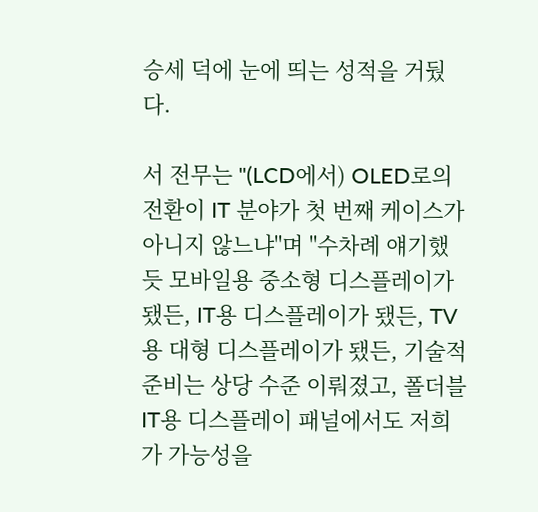승세 덕에 눈에 띄는 성적을 거뒀다.

서 전무는 "(LCD에서) OLED로의 전환이 IT 분야가 첫 번째 케이스가 아니지 않느냐"며 "수차례 얘기했듯 모바일용 중소형 디스플레이가 됐든, IT용 디스플레이가 됐든, TV용 대형 디스플레이가 됐든, 기술적 준비는 상당 수준 이뤄졌고, 폴더블 IT용 디스플레이 패널에서도 저희가 가능성을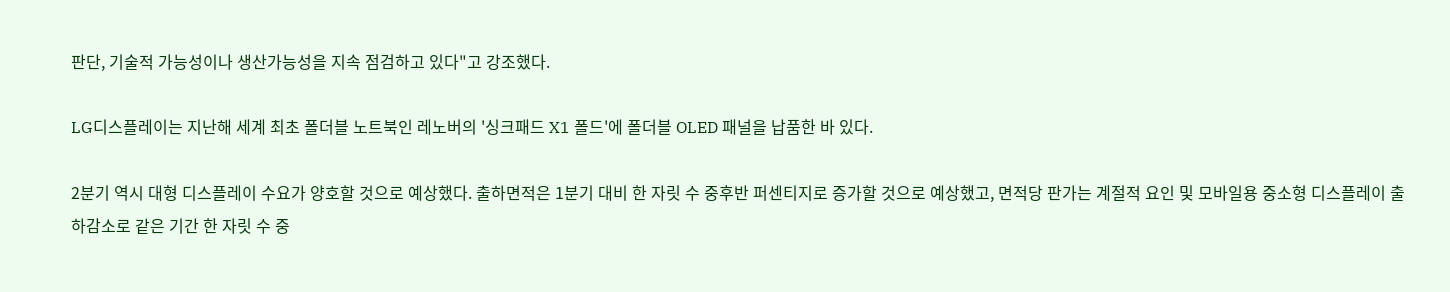판단, 기술적 가능성이나 생산가능성을 지속 점검하고 있다"고 강조했다.

LG디스플레이는 지난해 세계 최초 폴더블 노트북인 레노버의 '싱크패드 X1 폴드'에 폴더블 OLED 패널을 납품한 바 있다.

2분기 역시 대형 디스플레이 수요가 양호할 것으로 예상했다. 출하면적은 1분기 대비 한 자릿 수 중후반 퍼센티지로 증가할 것으로 예상했고, 면적당 판가는 계절적 요인 및 모바일용 중소형 디스플레이 출하감소로 같은 기간 한 자릿 수 중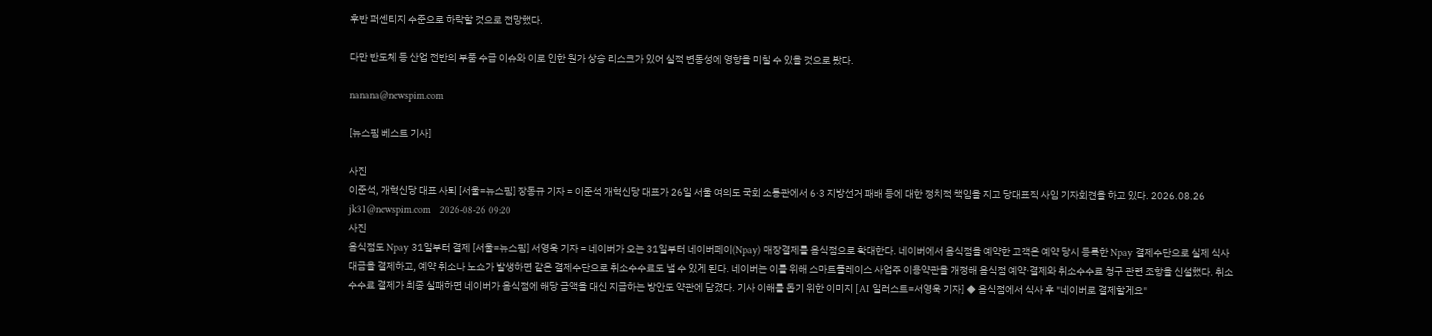후반 퍼센티지 수준으로 하락할 것으로 전망했다.

다만 반도체 등 산업 전반의 부품 수급 이슈와 이로 인한 원가 상승 리스크가 있어 실적 변동성에 영향을 미칠 수 있을 것으로 봤다.

nanana@newspim.com

[뉴스핌 베스트 기사]

사진
이준석, 개혁신당 대표 사퇴 [서울=뉴스핌] 장동규 기자 = 이준석 개혁신당 대표가 26일 서울 여의도 국회 소통관에서 6·3 지방선거 패배 등에 대한 정치적 책임을 지고 당대표직 사임 기자회견을 하고 있다. 2026.08.26 jk31@newspim.com   2026-08-26 09:20
사진
음식점도 Npay 31일부터 결제 [서울=뉴스핌] 서영욱 기자 = 네이버가 오는 31일부터 네이버페이(Npay) 매장결제를 음식점으로 확대한다. 네이버에서 음식점을 예약한 고객은 예약 당시 등록한 Npay 결제수단으로 실제 식사대금을 결제하고, 예약 취소나 노쇼가 발생하면 같은 결제수단으로 취소수수료도 낼 수 있게 된다. 네이버는 이를 위해 스마트플레이스 사업주 이용약관을 개정해 음식점 예약·결제와 취소수수료 청구 관련 조항을 신설했다. 취소수수료 결제가 최종 실패하면 네이버가 음식점에 해당 금액을 대신 지급하는 방안도 약관에 담겼다. 기사 이해를 돕기 위한 이미지 [AI 일러스트=서영욱 기자] ◆ 음식점에서 식사 후 "네이버로 결제할게요"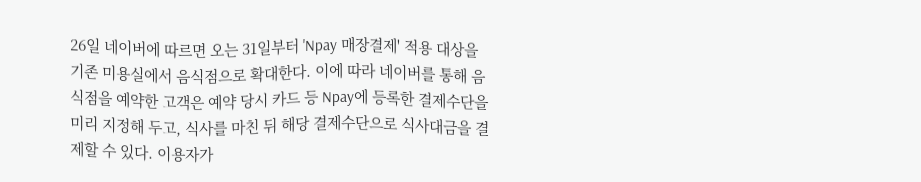26일 네이버에 따르면 오는 31일부터 'Npay 매장결제' 적용 대상을 기존 미용실에서 음식점으로 확대한다. 이에 따라 네이버를 통해 음식점을 예약한 고객은 예약 당시 카드 등 Npay에 등록한 결제수단을 미리 지정해 두고, 식사를 마친 뒤 해당 결제수단으로 식사대금을 결제할 수 있다. 이용자가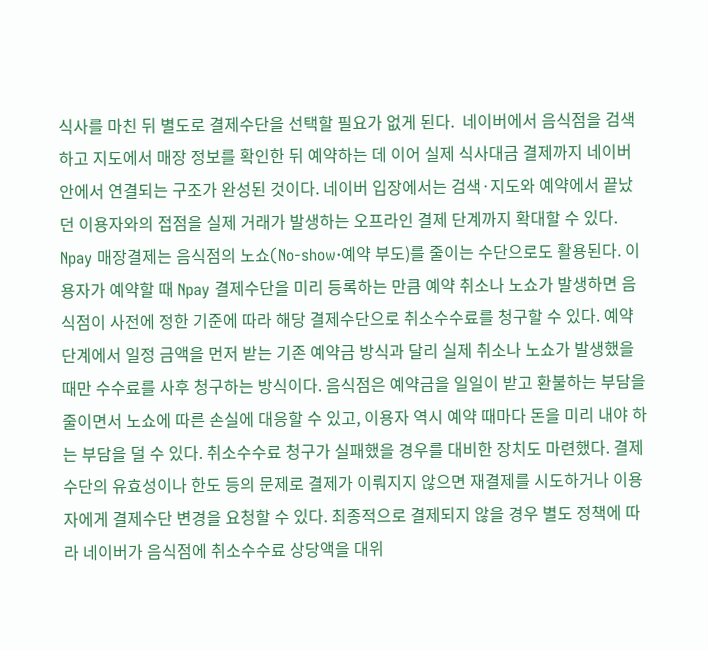식사를 마친 뒤 별도로 결제수단을 선택할 필요가 없게 된다.  네이버에서 음식점을 검색하고 지도에서 매장 정보를 확인한 뒤 예약하는 데 이어 실제 식사대금 결제까지 네이버 안에서 연결되는 구조가 완성된 것이다. 네이버 입장에서는 검색·지도와 예약에서 끝났던 이용자와의 접점을 실제 거래가 발생하는 오프라인 결제 단계까지 확대할 수 있다. Npay 매장결제는 음식점의 노쇼(No-show·예약 부도)를 줄이는 수단으로도 활용된다. 이용자가 예약할 때 Npay 결제수단을 미리 등록하는 만큼 예약 취소나 노쇼가 발생하면 음식점이 사전에 정한 기준에 따라 해당 결제수단으로 취소수수료를 청구할 수 있다. 예약 단계에서 일정 금액을 먼저 받는 기존 예약금 방식과 달리 실제 취소나 노쇼가 발생했을 때만 수수료를 사후 청구하는 방식이다. 음식점은 예약금을 일일이 받고 환불하는 부담을 줄이면서 노쇼에 따른 손실에 대응할 수 있고, 이용자 역시 예약 때마다 돈을 미리 내야 하는 부담을 덜 수 있다. 취소수수료 청구가 실패했을 경우를 대비한 장치도 마련했다. 결제수단의 유효성이나 한도 등의 문제로 결제가 이뤄지지 않으면 재결제를 시도하거나 이용자에게 결제수단 변경을 요청할 수 있다. 최종적으로 결제되지 않을 경우 별도 정책에 따라 네이버가 음식점에 취소수수료 상당액을 대위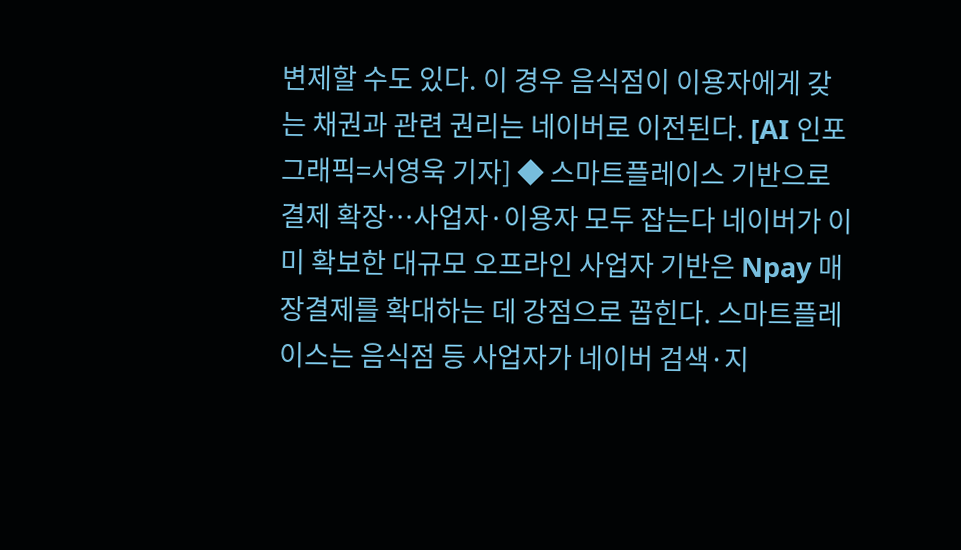변제할 수도 있다. 이 경우 음식점이 이용자에게 갖는 채권과 관련 권리는 네이버로 이전된다. [AI 인포그래픽=서영욱 기자] ◆ 스마트플레이스 기반으로 결제 확장…사업자·이용자 모두 잡는다 네이버가 이미 확보한 대규모 오프라인 사업자 기반은 Npay 매장결제를 확대하는 데 강점으로 꼽힌다. 스마트플레이스는 음식점 등 사업자가 네이버 검색·지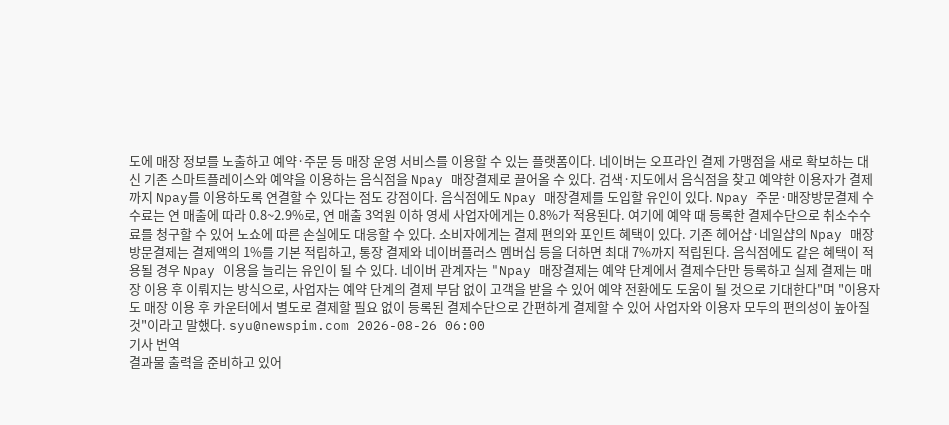도에 매장 정보를 노출하고 예약·주문 등 매장 운영 서비스를 이용할 수 있는 플랫폼이다. 네이버는 오프라인 결제 가맹점을 새로 확보하는 대신 기존 스마트플레이스와 예약을 이용하는 음식점을 Npay 매장결제로 끌어올 수 있다. 검색·지도에서 음식점을 찾고 예약한 이용자가 결제까지 Npay를 이용하도록 연결할 수 있다는 점도 강점이다. 음식점에도 Npay 매장결제를 도입할 유인이 있다. Npay 주문·매장방문결제 수수료는 연 매출에 따라 0.8~2.9%로, 연 매출 3억원 이하 영세 사업자에게는 0.8%가 적용된다. 여기에 예약 때 등록한 결제수단으로 취소수수료를 청구할 수 있어 노쇼에 따른 손실에도 대응할 수 있다. 소비자에게는 결제 편의와 포인트 혜택이 있다. 기존 헤어샵·네일샵의 Npay 매장방문결제는 결제액의 1%를 기본 적립하고, 통장 결제와 네이버플러스 멤버십 등을 더하면 최대 7%까지 적립된다. 음식점에도 같은 혜택이 적용될 경우 Npay 이용을 늘리는 유인이 될 수 있다. 네이버 관계자는 "Npay 매장결제는 예약 단계에서 결제수단만 등록하고 실제 결제는 매장 이용 후 이뤄지는 방식으로, 사업자는 예약 단계의 결제 부담 없이 고객을 받을 수 있어 예약 전환에도 도움이 될 것으로 기대한다"며 "이용자도 매장 이용 후 카운터에서 별도로 결제할 필요 없이 등록된 결제수단으로 간편하게 결제할 수 있어 사업자와 이용자 모두의 편의성이 높아질 것"이라고 말했다. syu@newspim.com 2026-08-26 06:00
기사 번역
결과물 출력을 준비하고 있어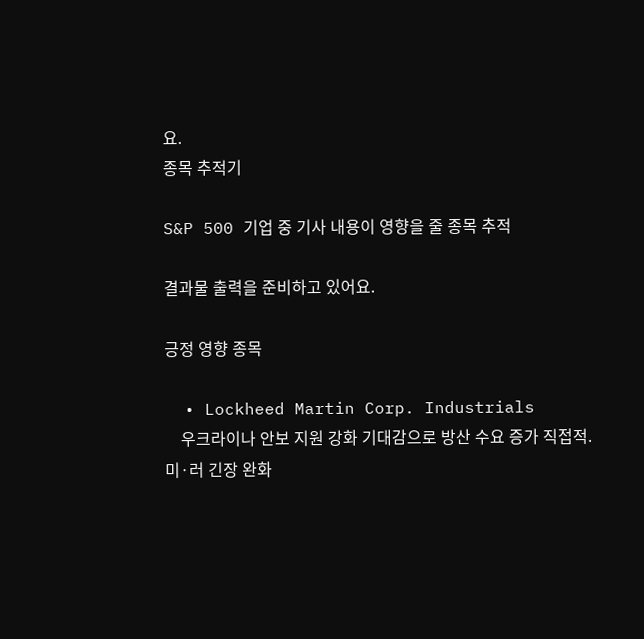요.
종목 추적기

S&P 500 기업 중 기사 내용이 영향을 줄 종목 추적

결과물 출력을 준비하고 있어요.

긍정 영향 종목

  • Lockheed Martin Corp. Industrials
    우크라이나 안보 지원 강화 기대감으로 방산 수요 증가 직접적. 미·러 긴장 완화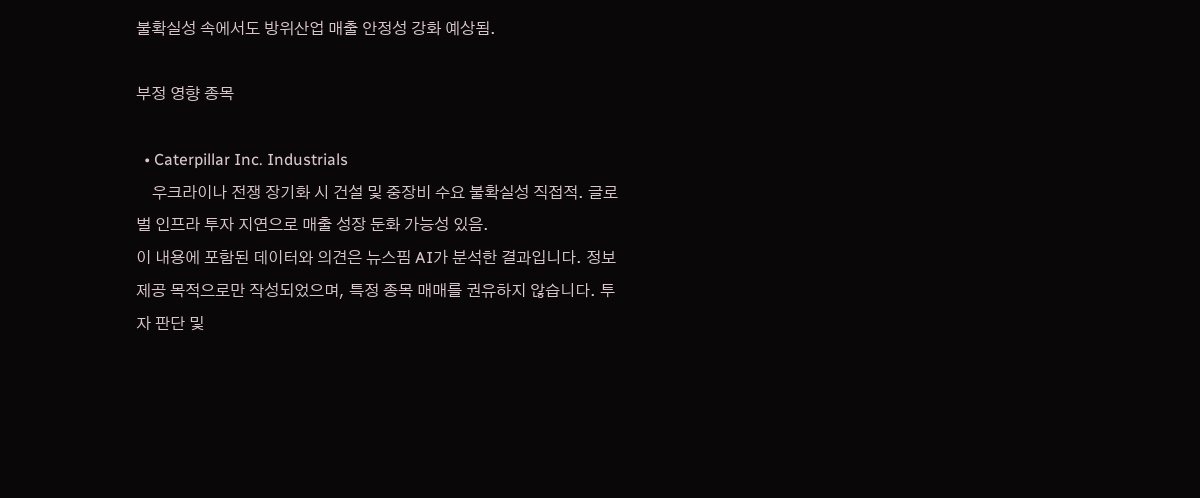불확실성 속에서도 방위산업 매출 안정성 강화 예상됨.

부정 영향 종목

  • Caterpillar Inc. Industrials
    우크라이나 전쟁 장기화 시 건설 및 중장비 수요 불확실성 직접적. 글로벌 인프라 투자 지연으로 매출 성장 둔화 가능성 있음.
이 내용에 포함된 데이터와 의견은 뉴스핌 AI가 분석한 결과입니다. 정보 제공 목적으로만 작성되었으며, 특정 종목 매매를 권유하지 않습니다. 투자 판단 및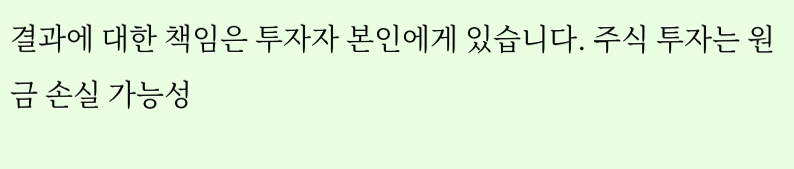결과에 대한 책임은 투자자 본인에게 있습니다. 주식 투자는 원금 손실 가능성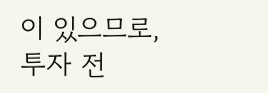이 있으므로, 투자 전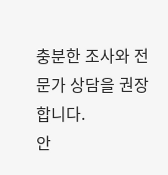충분한 조사와 전문가 상담을 권장합니다.
안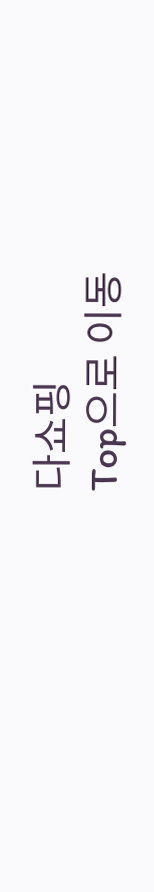다쇼핑
Top으로 이동